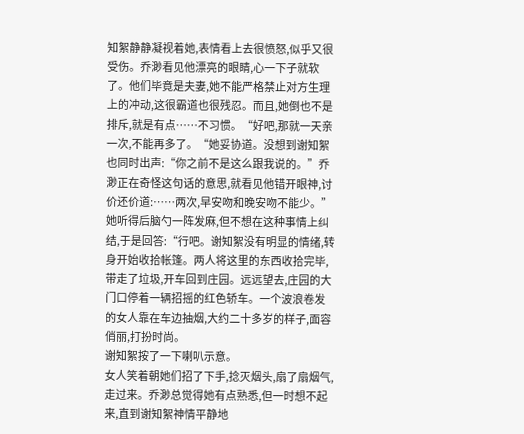知絮静静凝视着她,表情看上去很愤怒,似乎又很受伤。乔渺看见他漂亮的眼睛,心一下子就软了。他们毕竟是夫妻,她不能严格禁止对方生理上的冲动,这很霸道也很残忍。而且,她倒也不是排斥,就是有点……不习惯。“好吧,那就一天亲一次,不能再多了。“她妥协道。没想到谢知絮也同时出声:“你之前不是这么跟我说的。”乔渺正在奇怪这句话的意思,就看见他错开眼神,讨价还价道:……两次,早安吻和晚安吻不能少。”
她听得后脑勺一阵发麻,但不想在这种事情上纠结,于是回答:“行吧。谢知絮没有明显的情绪,转身开始收拾帐篷。两人将这里的东西收拾完毕,带走了垃圾,开车回到庄园。远远望去,庄园的大门口停着一辆招摇的红色轿车。一个波浪卷发的女人靠在车边抽烟,大约二十多岁的样子,面容俏丽,打扮时尚。
谢知絮按了一下喇叭示意。
女人笑着朝她们招了下手,捻灭烟头,扇了扇烟气,走过来。乔渺总觉得她有点熟悉,但一时想不起来,直到谢知絮神情平静地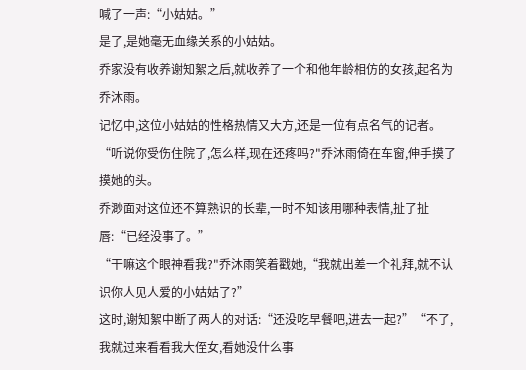喊了一声:“小姑姑。”
是了,是她毫无血缘关系的小姑姑。
乔家没有收养谢知絮之后,就收养了一个和他年龄相仿的女孩,起名为乔沐雨。
记忆中,这位小姑姑的性格热情又大方,还是一位有点名气的记者。“听说你受伤住院了,怎么样,现在还疼吗?"乔沐雨倚在车窗,伸手摸了摸她的头。
乔渺面对这位还不算熟识的长辈,一时不知该用哪种表情,扯了扯唇:“已经没事了。”
“干嘛这个眼神看我?"乔沐雨笑着戳她,“我就出差一个礼拜,就不认识你人见人爱的小姑姑了?”
这时,谢知絮中断了两人的对话:“还没吃早餐吧,进去一起?”“不了,我就过来看看我大侄女,看她没什么事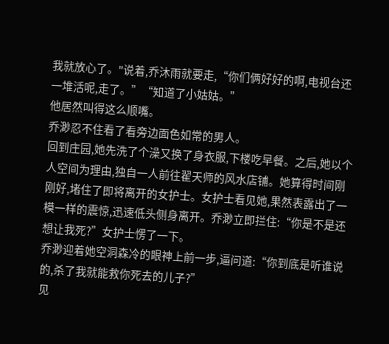我就放心了。"说着,乔沐雨就要走,“你们俩好好的啊,电视台还一堆活呢,走了。”“知道了小姑姑。”
他居然叫得这么顺嘴。
乔渺忍不住看了看旁边面色如常的男人。
回到庄园,她先洗了个澡又换了身衣服,下楼吃早餐。之后,她以个人空间为理由,独自一人前往翟天师的风水店铺。她算得时间刚刚好,堵住了即将离开的女护士。女护士看见她,果然表露出了一模一样的震惊,迅速低头侧身离开。乔渺立即拦住:“你是不是还想让我死?”女护士愣了一下。
乔渺迎着她空洞森冷的眼神上前一步,逼问道:“你到底是听谁说的,杀了我就能救你死去的儿子?”
见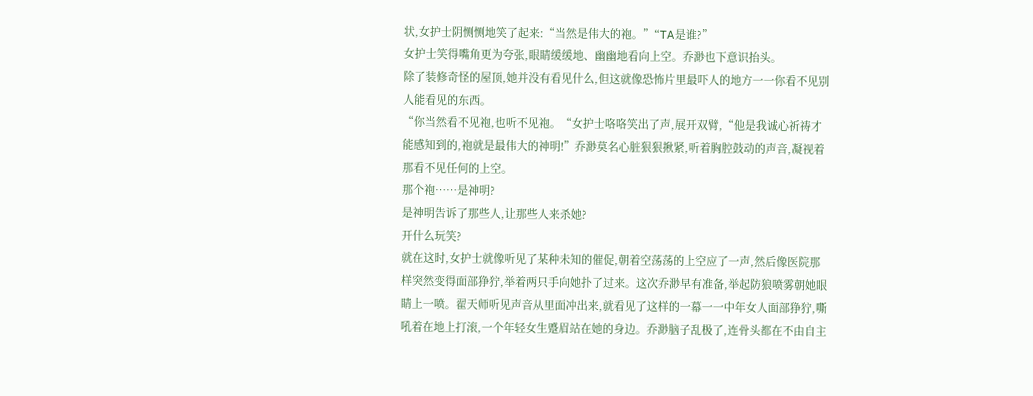状,女护士阴恻恻地笑了起来:“当然是伟大的袍。”“TA是谁?”
女护士笑得嘴角更为夸张,眼睛缓缓地、幽幽地看向上空。乔渺也下意识抬头。
除了装修奇怪的屋顶,她并没有看见什么,但这就像恐怖片里最吓人的地方一一你看不见别人能看见的东西。
“你当然看不见袍,也听不见袍。“女护士咯咯笑出了声,展开双臂,“他是我诚心祈祷才能感知到的,袍就是最伟大的神明!”乔渺莫名心脏狠狠揪紧,听着胸腔鼓动的声音,凝视着那看不见任何的上空。
那个袍……是神明?
是神明告诉了那些人,让那些人来杀她?
开什么玩笑?
就在这时,女护士就像听见了某种未知的催促,朝着空荡荡的上空应了一声,然后像医院那样突然变得面部狰狞,举着两只手向她扑了过来。这次乔渺早有准备,举起防狼喷雾朝她眼睛上一喷。翟天师听见声音从里面冲出来,就看见了这样的一幕一一中年女人面部狰狞,嘶吼着在地上打滚,一个年轻女生蹙眉站在她的身边。乔渺脑子乱极了,连骨头都在不由自主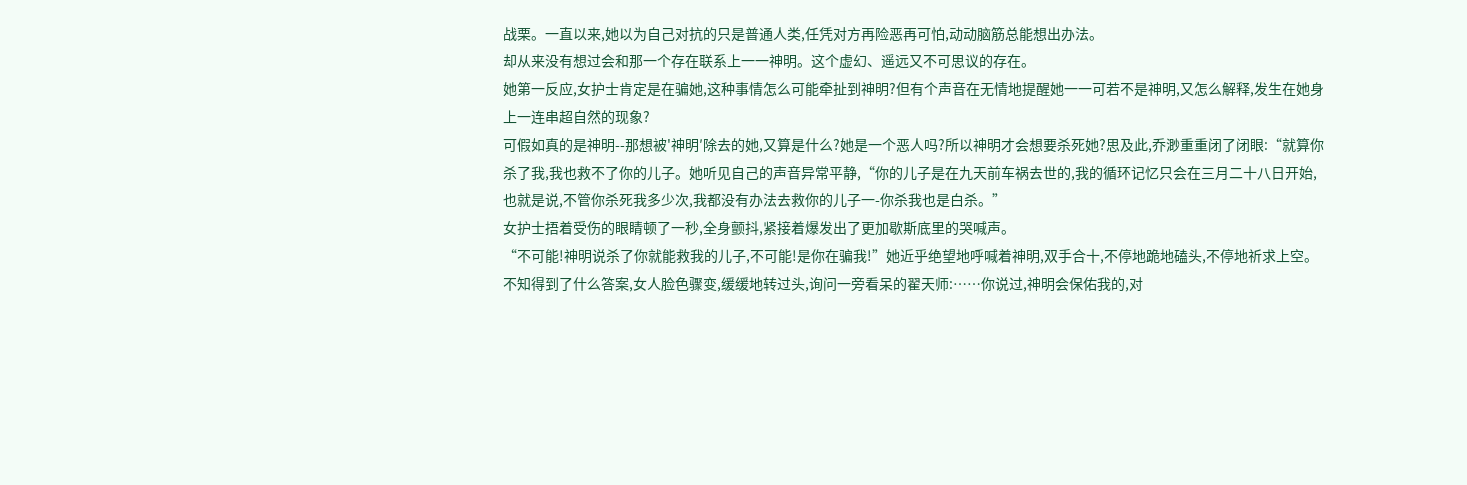战栗。一直以来,她以为自己对抗的只是普通人类,任凭对方再险恶再可怕,动动脑筋总能想出办法。
却从来没有想过会和那一个存在联系上一一神明。这个虚幻、遥远又不可思议的存在。
她第一反应,女护士肯定是在骗她,这种事情怎么可能牵扯到神明?但有个声音在无情地提醒她一一可若不是神明,又怎么解释,发生在她身上一连串超自然的现象?
可假如真的是神明--那想被'神明′除去的她,又算是什么?她是一个恶人吗?所以神明才会想要杀死她?思及此,乔渺重重闭了闭眼:“就算你杀了我,我也救不了你的儿子。她听见自己的声音异常平静,“你的儿子是在九天前车祸去世的,我的循环记忆只会在三月二十八日开始,也就是说,不管你杀死我多少次,我都没有办法去救你的儿子一-你杀我也是白杀。”
女护士捂着受伤的眼睛顿了一秒,全身颤抖,紧接着爆发出了更加歇斯底里的哭喊声。
“不可能!神明说杀了你就能救我的儿子,不可能!是你在骗我!”她近乎绝望地呼喊着神明,双手合十,不停地跪地磕头,不停地祈求上空。不知得到了什么答案,女人脸色骤变,缓缓地转过头,询问一旁看呆的翟天师:……你说过,神明会保佑我的,对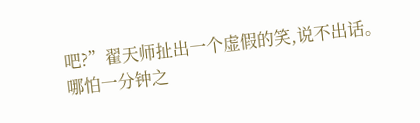吧?”翟天师扯出一个虚假的笑,说不出话。
哪怕一分钟之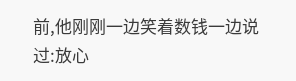前,他刚刚一边笑着数钱一边说过:放心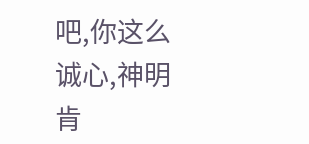吧,你这么诚心,神明肯